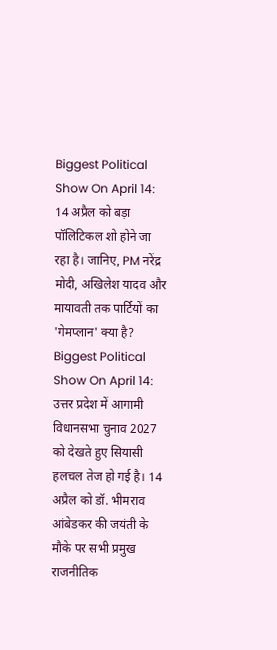Biggest Political Show On April 14: 14 अप्रैल को बड़ा पॉलिटिकल शो होने जा रहा है। जानिए, PM नरेंद्र मोदी, अखिलेश यादव और मायावती तक पार्टियों का 'गेमप्लान' क्या है?
Biggest Political Show On April 14: उत्तर प्रदेश में आगामी विधानसभा चुनाव 2027 को देखते हुए सियासी हलचल तेज हो गई है। 14 अप्रैल को डॉ. भीमराव आंबेडकर की जयंती के मौके पर सभी प्रमुख राजनीतिक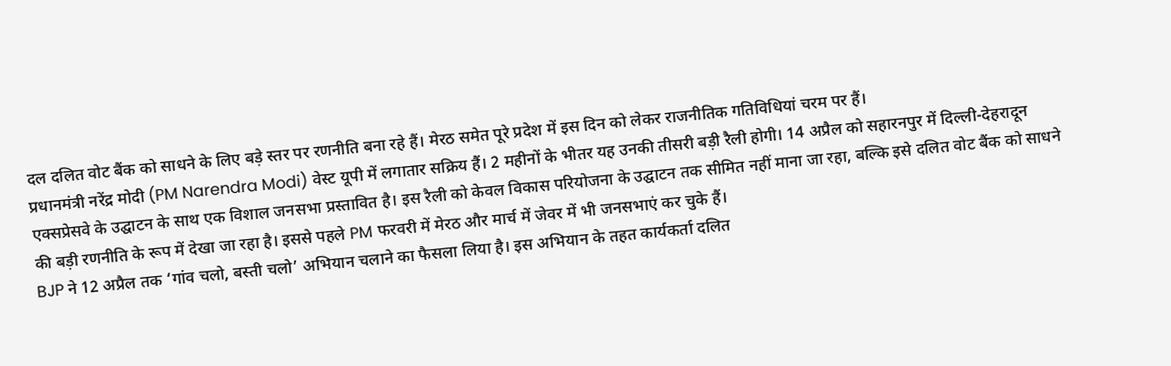दल दलित वोट बैंक को साधने के लिए बड़े स्तर पर रणनीति बना रहे हैं। मेरठ समेत पूरे प्रदेश में इस दिन को लेकर राजनीतिक गतिविधियां चरम पर हैं।
प्रधानमंत्री नरेंद्र मोदी (PM Narendra Modi) वेस्ट यूपी में लगातार सक्रिय हैं। 2 महीनों के भीतर यह उनकी तीसरी बड़ी रैली होगी। 14 अप्रैल को सहारनपुर में दिल्ली-देहरादून एक्सप्रेसवे के उद्घाटन के साथ एक विशाल जनसभा प्रस्तावित है। इस रैली को केवल विकास परियोजना के उद्घाटन तक सीमित नहीं माना जा रहा, बल्कि इसे दलित वोट बैंक को साधने की बड़ी रणनीति के रूप में देखा जा रहा है। इससे पहले PM फरवरी में मेरठ और मार्च में जेवर में भी जनसभाएं कर चुके हैं।
BJP ने 12 अप्रैल तक ‘गांव चलो, बस्ती चलो’ अभियान चलाने का फैसला लिया है। इस अभियान के तहत कार्यकर्ता दलित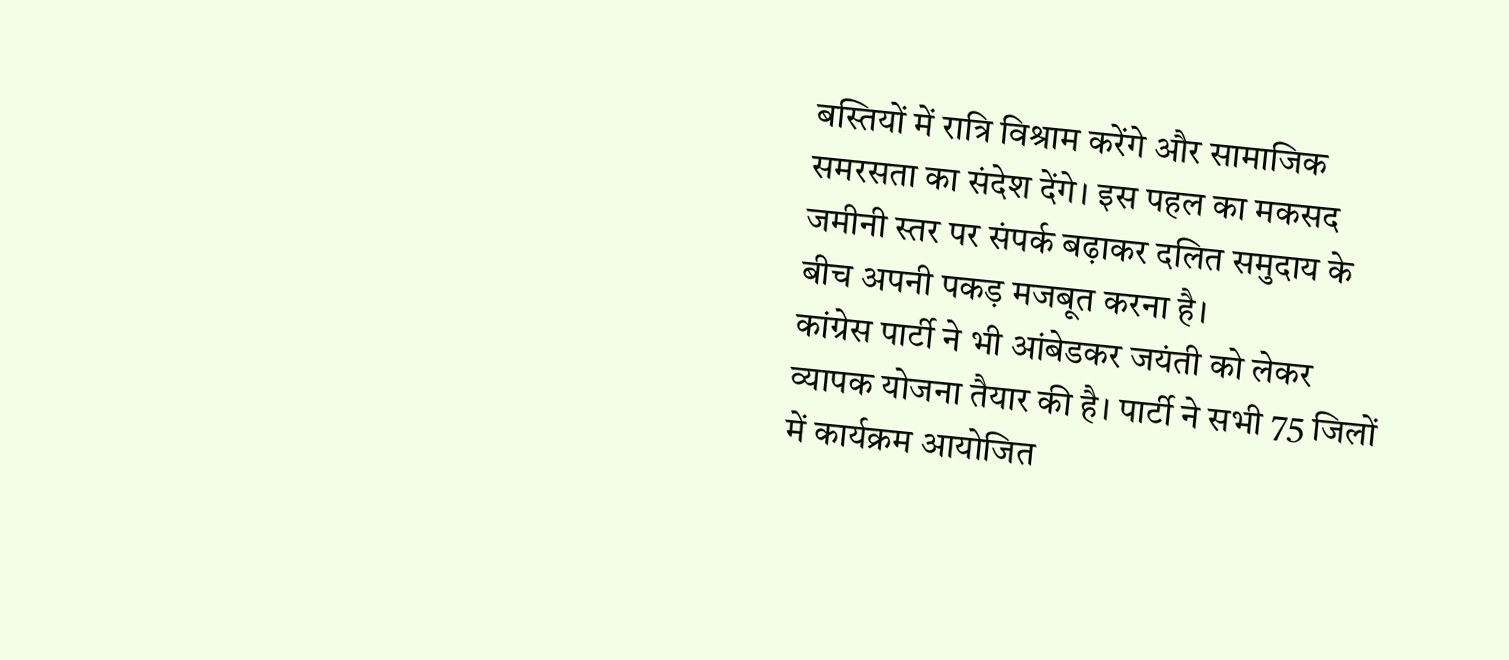बस्तियों में रात्रि विश्राम करेंगे और सामाजिक समरसता का संदेश देंगे। इस पहल का मकसद जमीनी स्तर पर संपर्क बढ़ाकर दलित समुदाय के बीच अपनी पकड़ मजबूत करना है।
कांग्रेस पार्टी ने भी आंबेडकर जयंती को लेकर व्यापक योजना तैयार की है। पार्टी ने सभी 75 जिलों में कार्यक्रम आयोजित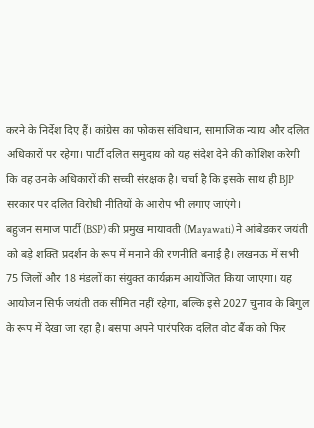करने के निर्देश दिए हैं। कांग्रेस का फोकस संविधान, सामाजिक न्याय और दलित अधिकारों पर रहेगा। पार्टी दलित समुदाय को यह संदेश देने की कोशिश करेगी कि वह उनके अधिकारों की सच्ची संरक्षक है। चर्चा है कि इसके साथ ही BJP सरकार पर दलित विरोधी नीतियों के आरोप भी लगाए जाएंगे।
बहुजन समाज पार्टी (BSP) की प्रमुख मायावती (Mayawati) ने आंबेडकर जयंती को बड़े शक्ति प्रदर्शन के रूप में मनाने की रणनीति बनाई है। लखनऊ में सभी 75 जिलों और 18 मंडलों का संयुक्त कार्यक्रम आयोजित किया जाएगा। यह आयोजन सिर्फ जयंती तक सीमित नहीं रहेगा, बल्कि इसे 2027 चुनाव के बिगुल के रूप में देखा जा रहा है। बसपा अपने पारंपरिक दलित वोट बैंक को फिर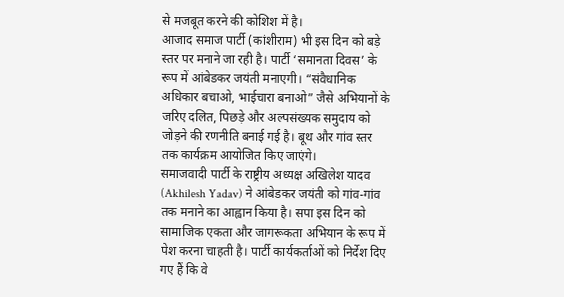से मजबूत करने की कोशिश में है।
आजाद समाज पार्टी (कांशीराम) भी इस दिन को बड़े स्तर पर मनाने जा रही है। पार्टी ‘समानता दिवस’ के रूप में आंबेडकर जयंती मनाएगी। “संवैधानिक अधिकार बचाओ, भाईचारा बनाओ” जैसे अभियानों के जरिए दलित, पिछड़े और अल्पसंख्यक समुदाय को जोड़ने की रणनीति बनाई गई है। बूथ और गांव स्तर तक कार्यक्रम आयोजित किए जाएंगे।
समाजवादी पार्टी के राष्ट्रीय अध्यक्ष अखिलेश यादव (Akhilesh Yadav) ने आंबेडकर जयंती को गांव-गांव तक मनाने का आह्वान किया है। सपा इस दिन को सामाजिक एकता और जागरूकता अभियान के रूप में पेश करना चाहती है। पार्टी कार्यकर्ताओं को निर्देश दिए गए हैं कि वे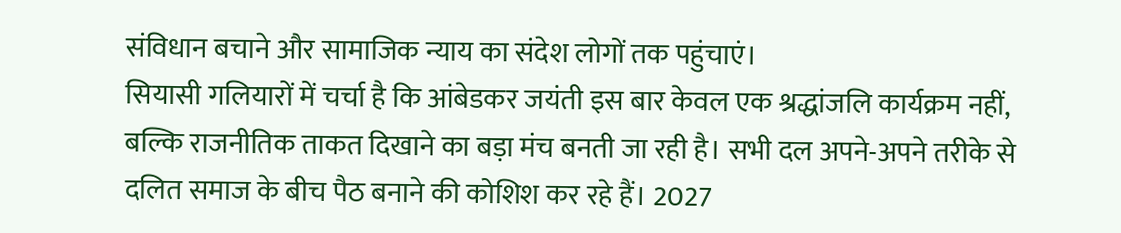संविधान बचाने और सामाजिक न्याय का संदेश लोगों तक पहुंचाएं।
सियासी गलियारों में चर्चा है कि आंबेडकर जयंती इस बार केवल एक श्रद्धांजलि कार्यक्रम नहीं, बल्कि राजनीतिक ताकत दिखाने का बड़ा मंच बनती जा रही है। सभी दल अपने-अपने तरीके से दलित समाज के बीच पैठ बनाने की कोशिश कर रहे हैं। 2027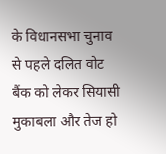के विधानसभा चुनाव से पहले दलित वोट बैंक को लेकर सियासी मुकाबला और तेज हो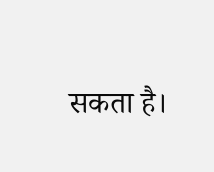सकता है।